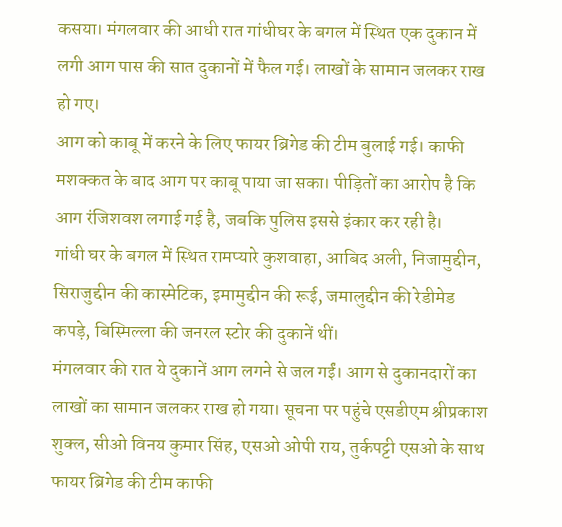कसया। मंगलवार की आधी रात गांधीघर के बगल में स्थित एक दुकान में लगी आग पास की सात दुकानों में फैल गई। लाखों के सामान जलकर राख हो गए।
आग को काबू में करने के लिए फायर ब्रिगेड की टीम बुलाई गई। काफी मशक्कत के बाद आग पर काबू पाया जा सका। पीड़ितों का आरोप है कि आग रंजिशवश लगाई गई है, जबकि पुलिस इससे इंकार कर रही है।
गांधी घर के बगल में स्थित रामप्यारे कुशवाहा, आबिद अली, निजामुद्दीन, सिराजुद्दीन की कास्मेटिक, इमामुद्दीन की रूई, जमालुद्दीन की रेडीमेड कपड़े, बिस्मिल्ला की जनरल स्टोर की दुकानें थीं।
मंगलवार की रात ये दुकानें आग लगने से जल गईं। आग से दुकानदारों का लाखों का सामान जलकर राख हो गया। सूचना पर पहुंचे एसडीएम श्रीप्रकाश शुक्ल, सीओ विनय कुमार सिंह, एसओ ओपी राय, तुर्कपट्टी एसओ के साथ फायर ब्रिगेड की टीम काफी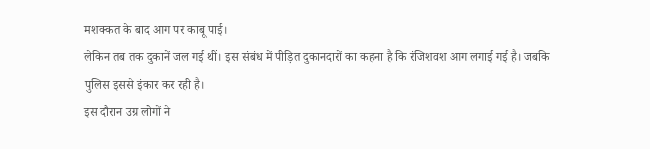मशक्कत के बाद आग पर काबू पाई।
लेकिन तब तक दुकानें जल गई थीं। इस संबंध में पीड़ित दुकानदारों का कहना है कि रंजिशवश आग लगाई गई है। जबकि पुलिस इससे इंकार कर रही है।
इस दौरान उग्र लोगों ने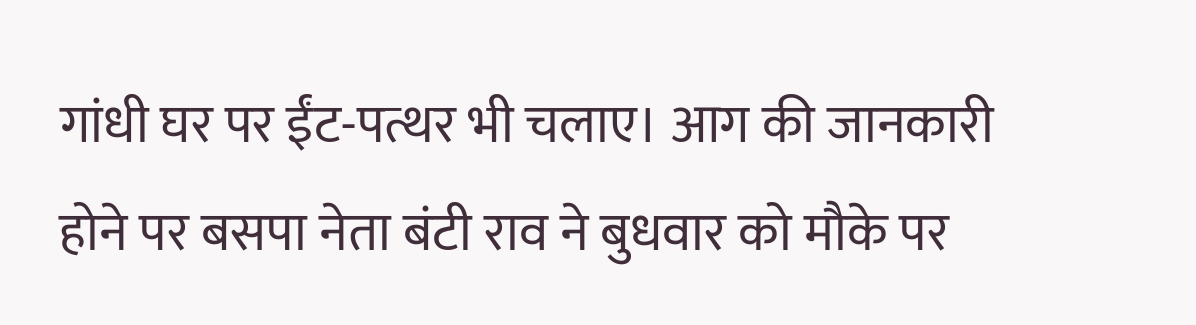गांधी घर पर ईंट-पत्थर भी चलाए। आग की जानकारी होने पर बसपा नेता बंटी राव ने बुधवार को मौके पर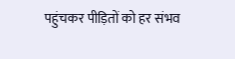पहुंचकर पीड़ितों को हर संभव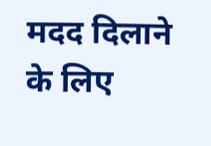मदद दिलाने के लिए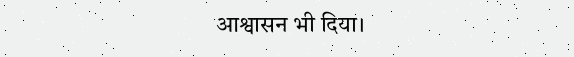आश्वासन भी दिया।